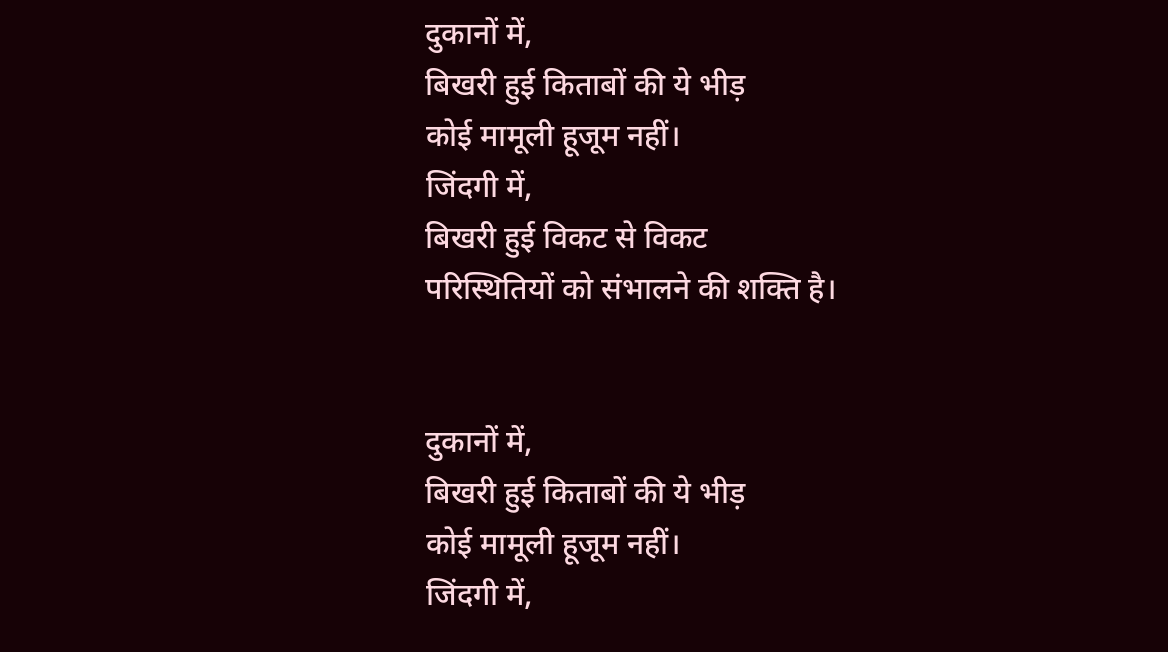दुकानों में,
बिखरी हुई किताबों की ये भीड़
कोई मामूली हूजूम नहीं।
जिंदगी में,
बिखरी हुई विकट से विकट
परिस्थितियों को संभालने की शक्ति है।


दुकानों में,
बिखरी हुई किताबों की ये भीड़
कोई मामूली हूजूम नहीं।
जिंदगी में,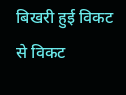बिखरी हुई विकट से विकट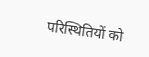परिस्थितियों को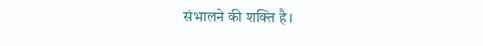संभालने की शक्ति है।